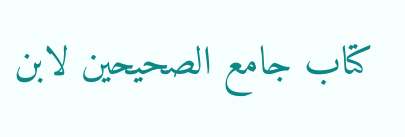كتاب جامع الصحيحين لابن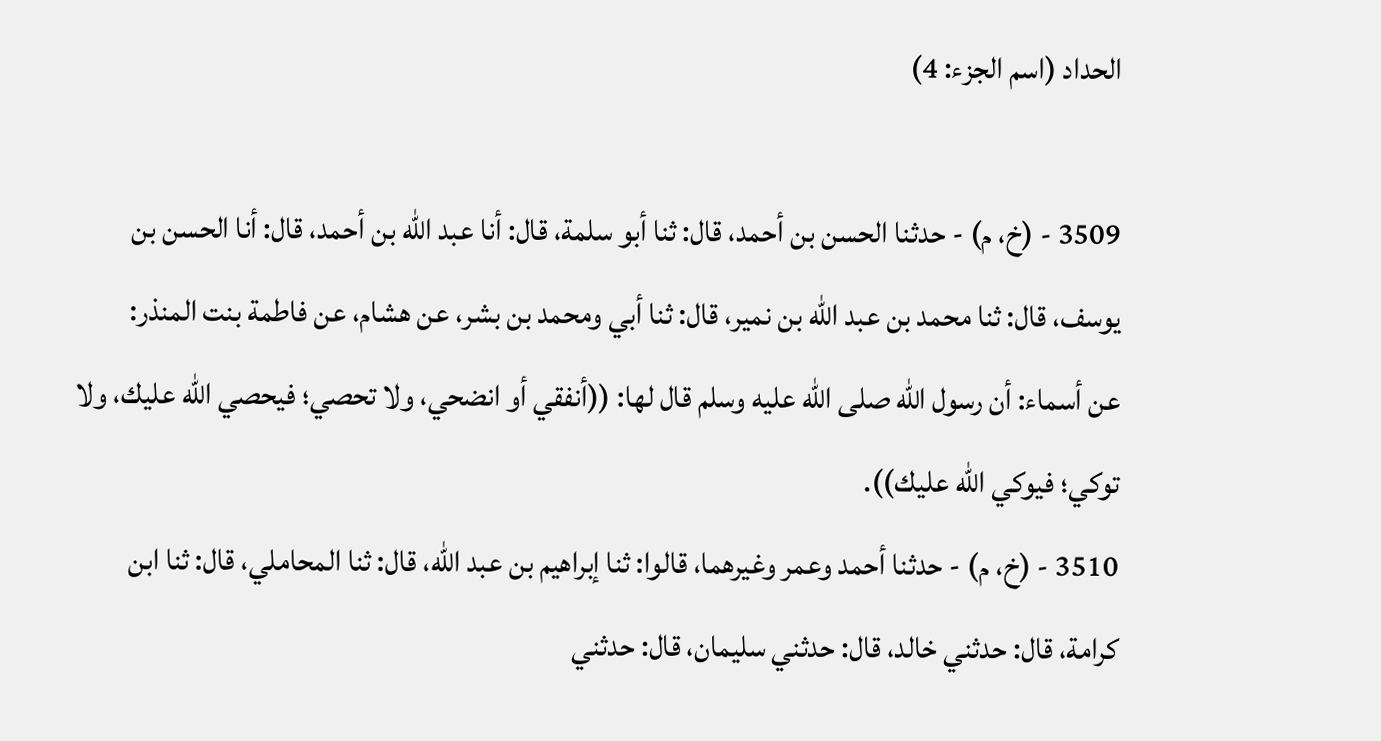الحداد (اسم الجزء: 4)

3509 - (خ، م) - حدثنا الحسن بن أحمد، قال: ثنا أبو سلمة، قال: أنا عبد الله بن أحمد، قال: أنا الحسن بن يوسف، قال: ثنا محمد بن عبد الله بن نمير، قال: ثنا أبي ومحمد بن بشر، عن هشام، عن فاطمة بنت المنذر:
عن أسماء: أن رسول الله صلى الله عليه وسلم قال لها: ((أنفقي أو انضحي، ولا تحصي؛ فيحصي الله عليك، ولا توكي؛ فيوكي الله عليك)).
3510 - (خ، م) - حدثنا أحمد وعمر وغيرهما، قالوا: ثنا إبراهيم بن عبد الله، قال: ثنا المحاملي، قال: ثنا ابن كرامة، قال: حدثني خالد، قال: حدثني سليمان، قال: حدثني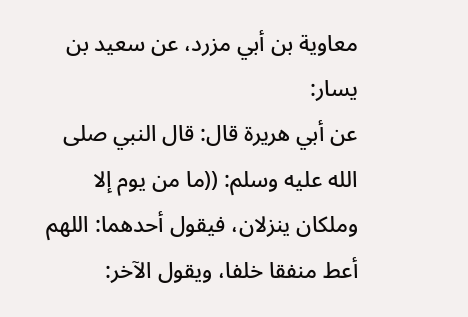معاوية بن أبي مزرد، عن سعيد بن يسار:
عن أبي هريرة قال: قال النبي صلى الله عليه وسلم: ((ما من يوم إلا وملكان ينزلان، فيقول أحدهما: اللهم أعط منفقا خلفا، ويقول الآخر: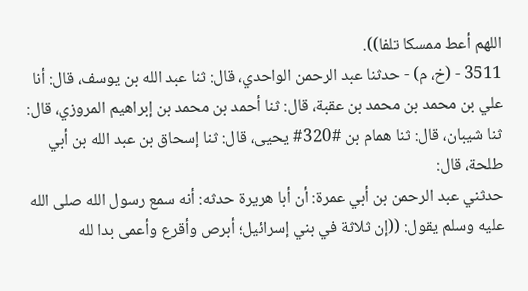اللهم أعط ممسكا تلفا)).
3511 - (خ، م) - حدثنا عبد الرحمن الواحدي، قال: ثنا عبد الله بن يوسف، قال: أنا علي بن محمد بن محمد بن عقبة، قال: ثنا أحمد بن محمد بن إبراهيم المروزي، قال: ثنا شيبان، قال: ثنا همام بن #320# يحيى، قال: ثنا إسحاق بن عبد الله بن أبي طلحة، قال:
حدثني عبد الرحمن بن أبي عمرة: أن أبا هريرة حدثه: أنه سمع رسول الله صلى الله عليه وسلم يقول: ((إن ثلاثة في بني إسرائيل؛ أبرص وأقرع وأعمى بدا لله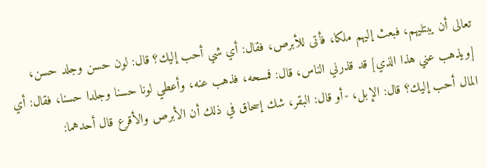تعالى أن يبتليهم، فبعث إليهم ملكا، فأتى للأبرص، فقال: أي شي أحب إليك؟ قال: لون حسن وجلد حسن، [ويذهب عني هذا الذي] قد قذرني الناس، قال: فمسحه، فذهب عنه، وأعطي لونا حسنا وجلدا حسنا، فقال: أي المال أحب إليك؟ قال: الإبل، -أو قال: البقر، شك إسحاق في ذلك أن الأبرص والأقرع قال أحدهما: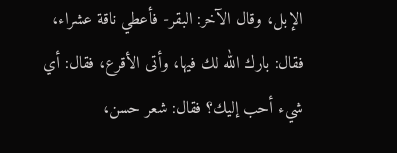الإبل، وقال الآخر: البقر- فأعطي ناقة عشراء، فقال: بارك الله لك فيها، وأتى الأقرع، فقال: أي شيء أحب إليك؟ فقال: شعر حسن،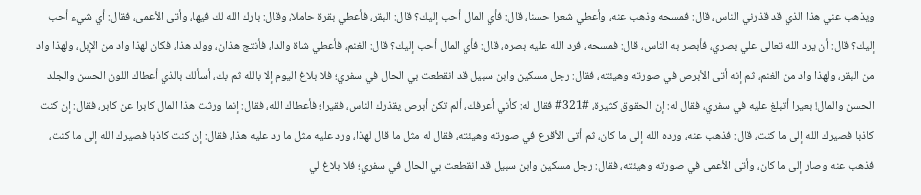ويذهب عني هذا الذي قد قذرني الناس، قال: فمسحه وذهب عنه، وأعطي شعرا حسنا، قال: فأي المال أحب إليك؟ قال: البقر، فأعطي بقرة حاملا، وقال: بارك الله لك فيها، وأتى الأعمى، فقال: أي شيء أحب إليك؟ قال: أن يرد الله تعالى علي بصري، فأبصر به الناس، قال: فمسحه، فرد الله عليه بصره، قال: فأي المال أحب إليك؟ قال: الغنم، فأعطي شاة والدا، فأنتج هذان، وولد هذا، فكان لهذا واد من الإبل، ولهذا واد من البقر، ولهذا واد من الغنم، ثم إنه أتى الأبرص في صورته وهيئته، فقال: رجل مسكين وابن سبيل قد انقطعت بي الحال في سفري؛ فلا بلاغ اليوم إلا بالله ثم بك، أسألك بالذي أعطاك اللون الحسن والجلد الحسن والمال! بعيرا أتبلغ عليه في سفري، فقال له: إن الحقوق كثيرة، #321# فقال له: كأني أعرفك، ألم تكن أبرص يقذرك الناس، فقيرا؛ فأعطاك الله، فقال: إنما ورثت هذا المال كابرا عن كابر، فقال: إن كنت كاذبا فصيرك الله إلى ما كنت، قال: فذهب عنه، ورده الله إلى ما كان، ثم أتى الأقرع في صورته وهيئته، فقال له مثل ما قال لهذا، ورد عليه مثل ما رد عليه هذا، فقال: إن كنت كاذبا فصيرك الله إلى ما كنت، فذهب عنه وصار إلى ما كان، وأتى الأعمى في صورته وهيئته، فقال: رجل مسكين وابن سبيل قد انقطعت بي الحال في سفري؛ فلا بلاغ لي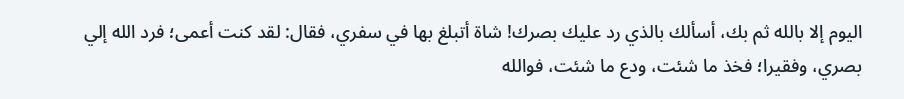اليوم إلا بالله ثم بك، أسألك بالذي رد عليك بصرك! شاة أتبلغ بها في سفري، فقال: لقد كنت أعمى؛ فرد الله إلي بصري، وفقيرا؛ فخذ ما شئت، ودع ما شئت، فوالله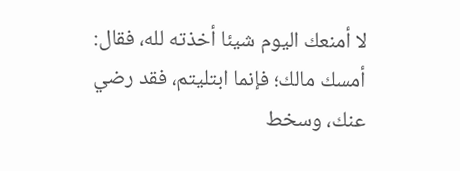لا أمنعك اليوم شيئا أخذته لله، فقال: أمسك مالك؛ فإنما ابتليتم، فقد رضي عنك، وسخط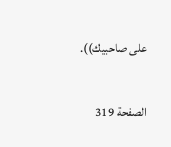على صاحبيك)).

الصفحة 319